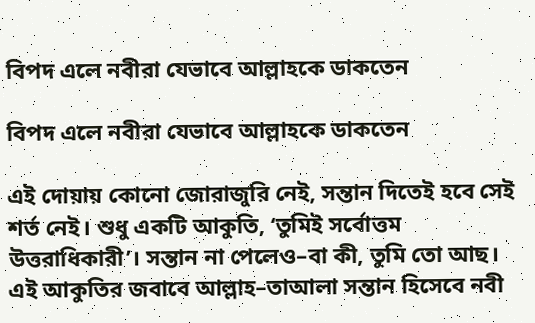বিপদ এলে নবীরা যেভাবে আল্লাহকে ডাকতেন

বিপদ এলে নবীরা যেভাবে আল্লাহকে ডাকতেন

এই দোয়ায় কোনো জোরাজুরি নেই, সন্তান দিতেই হবে সেই শর্ত নেই। শুধু একটি আকুতি, ‘তুমিই সর্বোত্তম উত্তরাধিকারী’। সন্তান না পেলেও–বা কী, তুমি তো আছ। এই আকুতির জবাবে আল্লাহ–তাআলা সন্তান হিসেবে নবী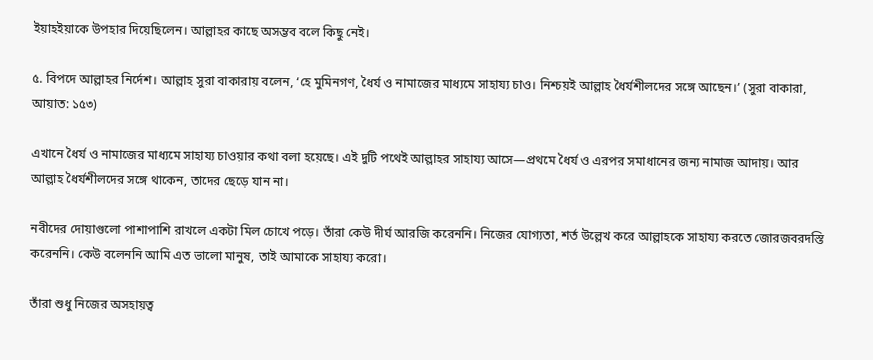ইয়াহইয়াকে উপহার দিয়েছিলেন। আল্লাহর কাছে অসম্ভব বলে কিছু নেই।

৫. বিপদে আল্লাহর নির্দেশ। আল্লাহ সুরা বাকারায় বলেন, ‘হে মুমিনগণ, ধৈর্য ও নামাজের মাধ্যমে সাহায্য চাও। নিশ্চয়ই আল্লাহ ধৈর্যশীলদের সঙ্গে আছেন।’ (সুরা বাকারা, আয়াত: ১৫৩)

এখানে ধৈর্য ও নামাজের মাধ্যমে সাহায্য চাওয়ার কথা বলা হয়েছে। এই দুটি পথেই আল্লাহর সাহায্য আসে—প্রথমে ধৈর্য ও এরপর সমাধানের জন্য নামাজ আদায়। আর আল্লাহ ধৈর্যশীলদের সঙ্গে থাকেন, তাদের ছেড়ে যান না।

নবীদের দোয়াগুলো পাশাপাশি রাখলে একটা মিল চোখে পড়ে। তাঁরা কেউ দীর্ঘ আরজি করেননি। নিজের যোগ্যতা, শর্ত উল্লেখ করে আল্লাহকে সাহায্য করতে জোরজবরদস্তি করেননি। কেউ বলেননি আমি এত ভালো মানুষ, তাই আমাকে সাহায্য করো।

তাঁরা শুধু নিজের অসহায়ত্ব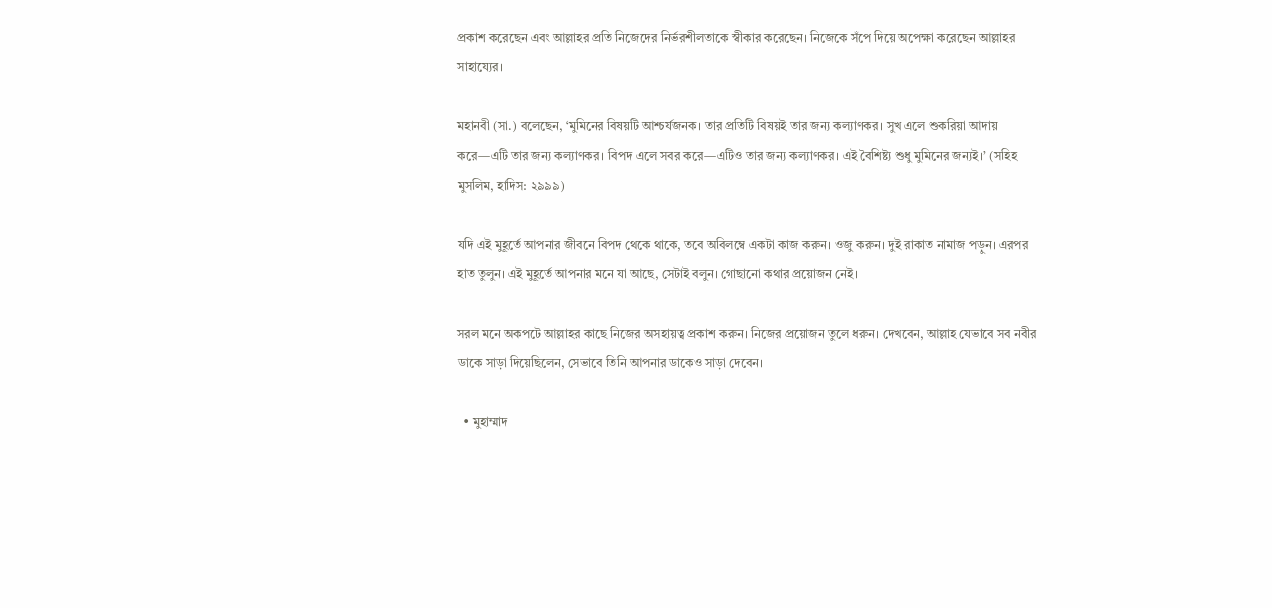প্রকাশ করেছেন এবং আল্লাহর প্রতি নিজেদের নির্ভরশীলতাকে স্বীকার করেছেন। নিজেকে সঁপে দিয়ে অপেক্ষা করেছেন আল্লাহর সাহায্যের।

মহানবী (সা.) বলেছেন, ‘মুমিনের বিষয়টি আশ্চর্যজনক। তার প্রতিটি বিষয়ই তার জন্য কল্যাণকর। সুখ এলে শুকরিয়া আদায় করে—এটি তার জন্য কল্যাণকর। বিপদ এলে সবর করে—এটিও তার জন্য কল্যাণকর। এই বৈশিষ্ট্য শুধু মুমিনের জন্যই।’ (সহিহ মুসলিম, হাদিস: ২৯৯৯)

যদি এই মুহূর্তে আপনার জীবনে বিপদ থেকে থাকে, তবে অবিলম্বে একটা কাজ করুন। ওজু করুন। দুই রাকাত নামাজ পড়ুন। এরপর হাত তুলুন। এই মুহূর্তে আপনার মনে যা আছে, সেটাই বলুন। গোছানো কথার প্রয়োজন নেই।

সরল মনে অকপটে আল্লাহর কাছে নিজের অসহায়ত্ব প্রকাশ করুন। নিজের প্রয়োজন তুলে ধরুন। দেখবেন, আল্লাহ যেভাবে সব নবীর ডাকে সাড়া দিয়েছিলেন, সেভাবে তিনি আপনার ডাকেও সাড়া দেবেন।

  • মুহাম্মাদ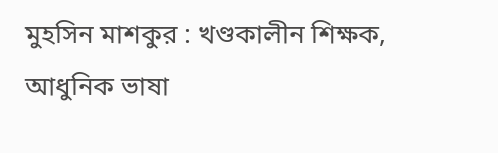মুহসিন মাশকুর : খণ্ডকালীন শিক্ষক, আধুনিক ভাষা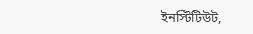ইনস্টিটিউট,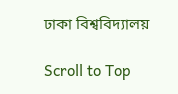ঢাকা বিশ্ববিদ্যালয়

Scroll to Top